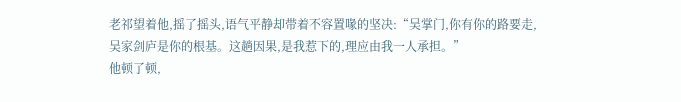老祁望着他,摇了摇头,语气平静却带着不容置喙的坚决:“吴掌门,你有你的路要走,吴家剑庐是你的根基。这趟因果,是我惹下的,理应由我一人承担。”
他顿了顿,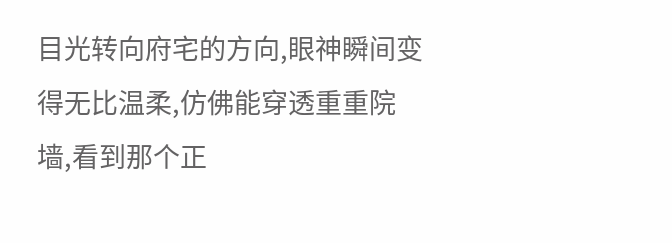目光转向府宅的方向,眼神瞬间变得无比温柔,仿佛能穿透重重院墙,看到那个正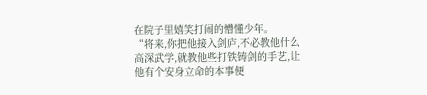在院子里嬉笑打闹的懵懂少年。
“将来,你把他接入剑庐,不必教他什么高深武学,就教他些打铁铸剑的手艺,让他有个安身立命的本事便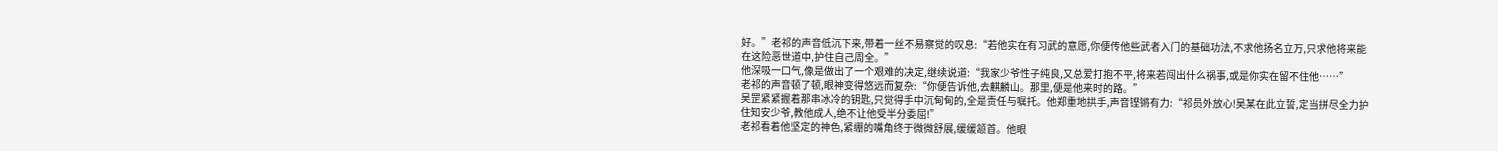好。”老祁的声音低沉下来,带着一丝不易察觉的叹息:“若他实在有习武的意愿,你便传他些武者入门的基础功法,不求他扬名立万,只求他将来能在这险恶世道中,护住自己周全。”
他深吸一口气,像是做出了一个艰难的决定,继续说道:“我家少爷性子纯良,又总爱打抱不平,将来若闯出什么祸事,或是你实在留不住他……”
老祁的声音顿了顿,眼神变得悠远而复杂:“你便告诉他,去麒麟山。那里,便是他来时的路。”
吴罡紧紧握着那串冰冷的钥匙,只觉得手中沉甸甸的,全是责任与嘱托。他郑重地拱手,声音铿锵有力:“祁员外放心!吴某在此立誓,定当拼尽全力护住知安少爷,教他成人,绝不让他受半分委屈!”
老祁看着他坚定的神色,紧绷的嘴角终于微微舒展,缓缓颔首。他眼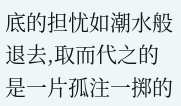底的担忧如潮水般退去,取而代之的是一片孤注一掷的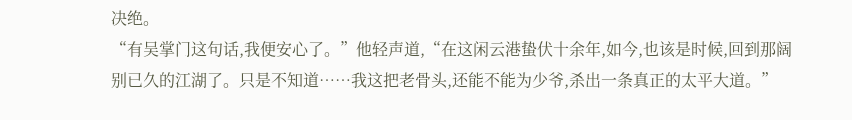决绝。
“有吴掌门这句话,我便安心了。”他轻声道,“在这闲云港蛰伏十余年,如今,也该是时候,回到那阔别已久的江湖了。只是不知道……我这把老骨头,还能不能为少爷,杀出一条真正的太平大道。”